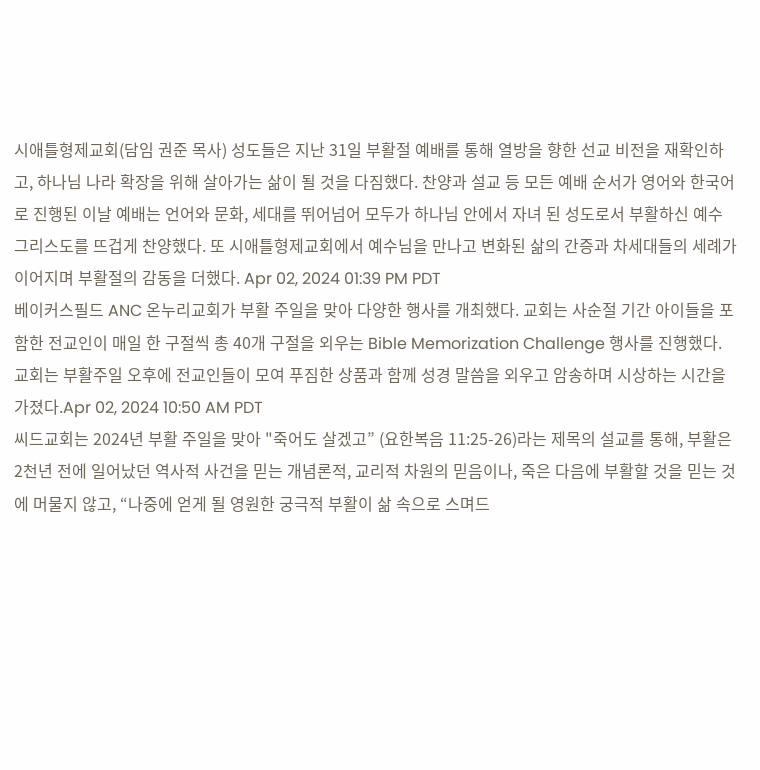시애틀형제교회(담임 권준 목사) 성도들은 지난 31일 부활절 예배를 통해 열방을 향한 선교 비전을 재확인하고, 하나님 나라 확장을 위해 살아가는 삶이 될 것을 다짐했다. 찬양과 설교 등 모든 예배 순서가 영어와 한국어로 진행된 이날 예배는 언어와 문화, 세대를 뛰어넘어 모두가 하나님 안에서 자녀 된 성도로서 부활하신 예수 그리스도를 뜨겁게 찬양했다. 또 시애틀형제교회에서 예수님을 만나고 변화된 삶의 간증과 차세대들의 세례가 이어지며 부활절의 감동을 더했다. Apr 02, 2024 01:39 PM PDT
베이커스필드 ANC 온누리교회가 부활 주일을 맞아 다양한 행사를 개최했다. 교회는 사순절 기간 아이들을 포함한 전교인이 매일 한 구절씩 총 40개 구절을 외우는 Bible Memorization Challenge 행사를 진행했다. 교회는 부활주일 오후에 전교인들이 모여 푸짐한 상품과 함께 성경 말씀을 외우고 암송하며 시상하는 시간을 가졌다.Apr 02, 2024 10:50 AM PDT
씨드교회는 2024년 부활 주일을 맞아 "죽어도 살겠고” (요한복음 11:25-26)라는 제목의 설교를 통해, 부활은 2천년 전에 일어났던 역사적 사건을 믿는 개념론적, 교리적 차원의 믿음이나, 죽은 다음에 부활할 것을 믿는 것에 머물지 않고, “나중에 얻게 될 영원한 궁극적 부활이 삶 속으로 스며드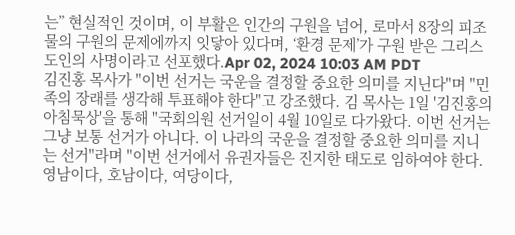는” 현실적인 것이며, 이 부활은 인간의 구원을 넘어, 로마서 8장의 피조물의 구원의 문제에까지 잇닿아 있다며, ‘환경 문제’가 구원 받은 그리스도인의 사명이라고 선포했다.Apr 02, 2024 10:03 AM PDT
김진홍 목사가 "이번 선거는 국운을 결정할 중요한 의미를 지닌다"며 "민족의 장래를 생각해 투표해야 한다"고 강조했다. 김 목사는 1일 '김진홍의 아침묵상'을 통해 "국회의원 선거일이 4월 10일로 다가왔다. 이번 선거는 그냥 보통 선거가 아니다. 이 나라의 국운을 결정할 중요한 의미를 지니는 선거"라며 "이번 선거에서 유권자들은 진지한 태도로 임하여야 한다. 영남이다, 호남이다, 여당이다,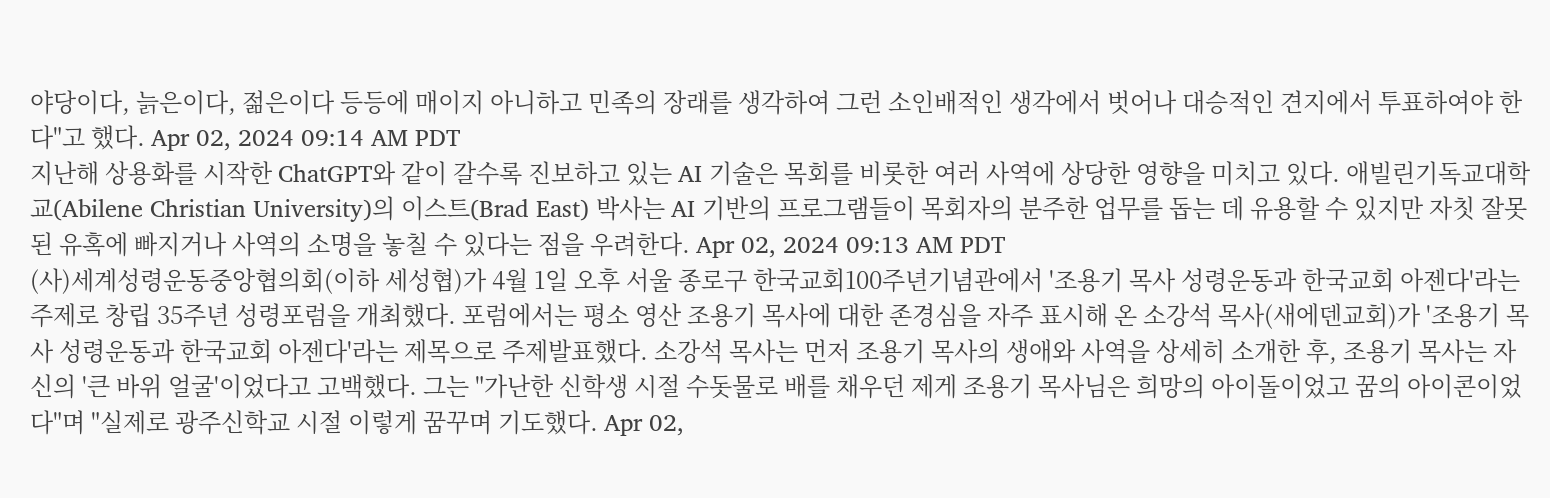야당이다, 늙은이다, 젊은이다 등등에 매이지 아니하고 민족의 장래를 생각하여 그런 소인배적인 생각에서 벗어나 대승적인 견지에서 투표하여야 한다"고 했다. Apr 02, 2024 09:14 AM PDT
지난해 상용화를 시작한 ChatGPT와 같이 갈수록 진보하고 있는 AI 기술은 목회를 비롯한 여러 사역에 상당한 영향을 미치고 있다. 애빌린기독교대학교(Abilene Christian University)의 이스트(Brad East) 박사는 AI 기반의 프로그램들이 목회자의 분주한 업무를 돕는 데 유용할 수 있지만 자칫 잘못된 유혹에 빠지거나 사역의 소명을 놓칠 수 있다는 점을 우려한다. Apr 02, 2024 09:13 AM PDT
(사)세계성령운동중앙협의회(이하 세성협)가 4월 1일 오후 서울 종로구 한국교회100주년기념관에서 '조용기 목사 성령운동과 한국교회 아젠다'라는 주제로 창립 35주년 성령포럼을 개최했다. 포럼에서는 평소 영산 조용기 목사에 대한 존경심을 자주 표시해 온 소강석 목사(새에덴교회)가 '조용기 목사 성령운동과 한국교회 아젠다'라는 제목으로 주제발표했다. 소강석 목사는 먼저 조용기 목사의 생애와 사역을 상세히 소개한 후, 조용기 목사는 자신의 '큰 바위 얼굴'이었다고 고백했다. 그는 "가난한 신학생 시절 수돗물로 배를 채우던 제게 조용기 목사님은 희망의 아이돌이었고 꿈의 아이콘이었다"며 "실제로 광주신학교 시절 이렇게 꿈꾸며 기도했다. Apr 02,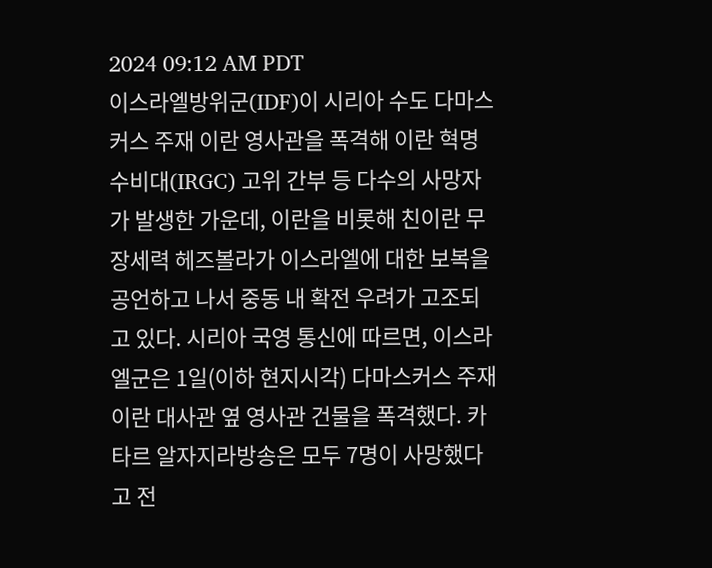2024 09:12 AM PDT
이스라엘방위군(IDF)이 시리아 수도 다마스커스 주재 이란 영사관을 폭격해 이란 혁명수비대(IRGC) 고위 간부 등 다수의 사망자가 발생한 가운데, 이란을 비롯해 친이란 무장세력 헤즈볼라가 이스라엘에 대한 보복을 공언하고 나서 중동 내 확전 우려가 고조되고 있다. 시리아 국영 통신에 따르면, 이스라엘군은 1일(이하 현지시각) 다마스커스 주재 이란 대사관 옆 영사관 건물을 폭격했다. 카타르 알자지라방송은 모두 7명이 사망했다고 전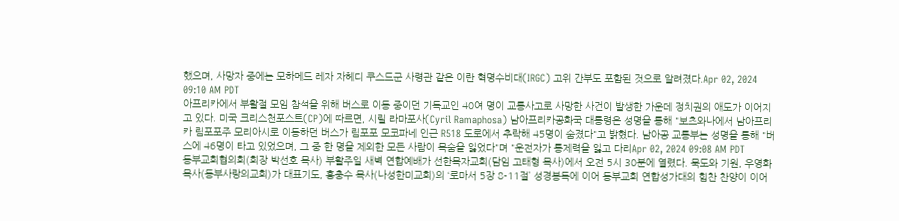했으며, 사망자 중에는 모하메드 레자 자헤디 쿠스드군 사령관 같은 이란 혁명수비대(IRGC) 고위 간부도 포함된 것으로 알려졌다.Apr 02, 2024 09:10 AM PDT
아프리카에서 부활절 모임 참석을 위해 버스로 이동 중이던 기독교인 40여 명이 교통사고로 사망한 사건이 발생한 가운데 정치권의 애도가 이어지고 있다. 미국 크리스천포스트(CP)에 따르면, 시릴 라마포사(Cyril Ramaphosa) 남아프리카공화국 대통령은 성명을 통해 "보츠와나에서 남아프리카 림포포주 모리아시로 이동하던 버스가 림포포 모코파네 인근 R518 도로에서 추락해 45명이 숨졌다"고 밝혔다. 남아공 교통부는 성명을 통해 "버스에 46명이 타고 있었으며, 그 중 한 명을 제외한 모든 사람이 목숨을 잃었다"며 "운전자가 통제력을 잃고 다리Apr 02, 2024 09:08 AM PDT
동부교회협의회(회장 박선호 목사) 부활주일 새벽 연합예배가 선한목자교회(담임 고태형 목사)에서 오전 5시 30분에 열렸다. 묵도와 기원, 우영화 목사(동부사랑의교회)가 대표기도, 홍충수 목사(나성한미교회)의 ‘로마서 5장 8-11절’ 성경봉독에 이어 동부교회 연합성가대의 힘찬 찬양이 이어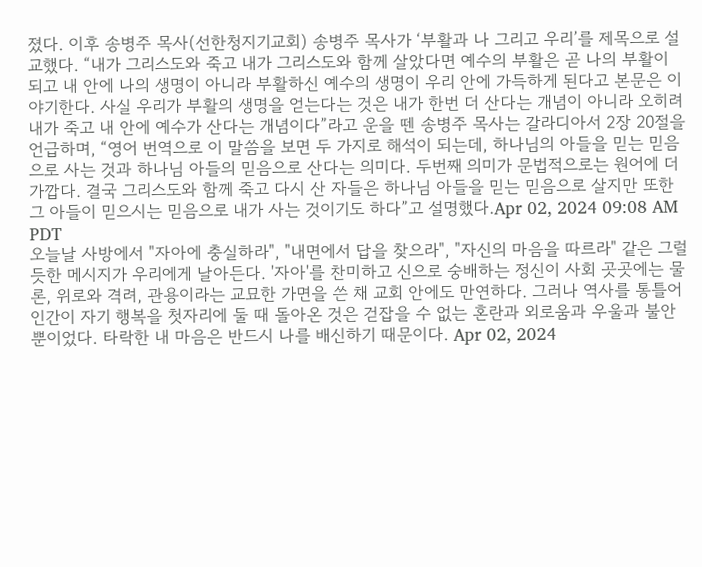졌다. 이후 송병주 목사(선한청지기교회) 송병주 목사가 ‘부활과 나 그리고 우리’를 제목으로 설교했다. “내가 그리스도와 죽고 내가 그리스도와 함께 살았다면 예수의 부활은 곧 나의 부활이 되고 내 안에 나의 생명이 아니라 부활하신 예수의 생명이 우리 안에 가득하게 된다고 본문은 이야기한다. 사실 우리가 부활의 생명을 얻는다는 것은 내가 한번 더 산다는 개념이 아니라 오히려 내가 죽고 내 안에 예수가 산다는 개념이다”라고 운을 뗀 송병주 목사는 갈라디아서 2장 20절을 언급하며, “영어 번역으로 이 말씀을 보면 두 가지로 해석이 되는데, 하나님의 아들을 믿는 믿음으로 사는 것과 하나님 아들의 믿음으로 산다는 의미다. 두번째 의미가 문법적으로는 원어에 더 가깝다. 결국 그리스도와 함께 죽고 다시 산 자들은 하나님 아들을 믿는 믿음으로 살지만 또한 그 아들이 믿으시는 믿음으로 내가 사는 것이기도 하다”고 설명했다.Apr 02, 2024 09:08 AM PDT
오늘날 사방에서 "자아에 충실하라", "내면에서 답을 찾으라", "자신의 마음을 따르라" 같은 그럴듯한 메시지가 우리에게 날아든다. '자아'를 찬미하고 신으로 숭배하는 정신이 사회 곳곳에는 물론, 위로와 격려, 관용이라는 교묘한 가면을 쓴 채 교회 안에도 만연하다. 그러나 역사를 통틀어 인간이 자기 행복을 첫자리에 둘 때 돌아온 것은 걷잡을 수 없는 혼란과 외로움과 우울과 불안뿐이었다. 타락한 내 마음은 반드시 나를 배신하기 때문이다. Apr 02, 2024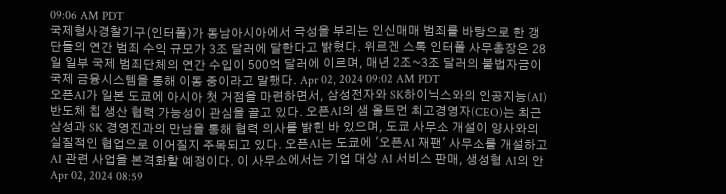09:06 AM PDT
국제형사경찰기구(인터폴)가 동남아시아에서 극성을 부리는 인신매매 범죄를 바탕으로 한 갱단들의 연간 범죄 수익 규모가 3조 달러에 달한다고 밝혔다. 위르겐 스톡 인터폴 사무총장은 28일 일부 국제 범죄단체의 연간 수입이 500억 달러에 이르며, 매년 2조~3조 달러의 불법자금이 국제 금융시스템을 통해 이동 중이라고 말했다. Apr 02, 2024 09:02 AM PDT
오픈AI가 일본 도쿄에 아시아 첫 거점을 마련하면서, 삼성전자와 SK하이닉스와의 인공지능(AI) 반도체 칩 생산 협력 가능성이 관심을 끌고 있다. 오픈AI의 샘 올트먼 최고경영자(CEO)는 최근 삼성과 SK 경영진과의 만남을 통해 협력 의사를 밝힌 바 있으며, 도쿄 사무소 개설이 양사와의 실질적인 협업으로 이어질지 주목되고 있다. 오픈AI는 도쿄에 '오픈AI 재팬' 사무소를 개설하고 AI 관련 사업을 본격화할 예정이다. 이 사무소에서는 기업 대상 AI 서비스 판매, 생성형 AI의 안Apr 02, 2024 08:59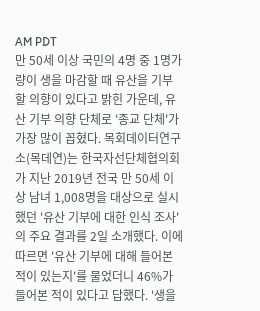AM PDT
만 50세 이상 국민의 4명 중 1명가량이 생을 마감할 때 유산을 기부할 의향이 있다고 밝힌 가운데, 유산 기부 의향 단체로 '종교 단체'가 가장 많이 꼽혔다. 목회데이터연구소(목데연)는 한국자선단체협의회가 지난 2019년 전국 만 50세 이상 남녀 1,008명을 대상으로 실시했던 '유산 기부에 대한 인식 조사'의 주요 결과를 2일 소개했다. 이에 따르면 '유산 기부에 대해 들어본 적이 있는지'를 물었더니 46%가 들어본 적이 있다고 답했다. '생을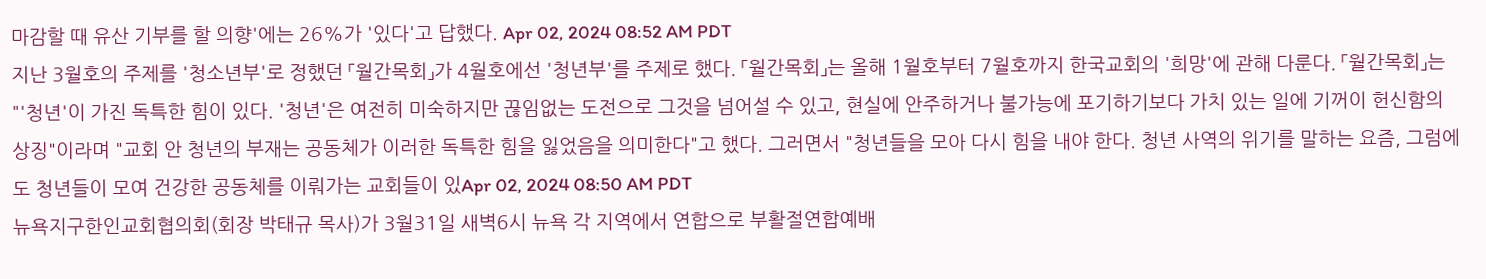마감할 때 유산 기부를 할 의향'에는 26%가 '있다'고 답했다. Apr 02, 2024 08:52 AM PDT
지난 3월호의 주제를 '청소년부'로 정했던 「월간목회」가 4월호에선 '청년부'를 주제로 했다. 「월간목회」는 올해 1월호부터 7월호까지 한국교회의 '희망'에 관해 다룬다. 「월간목회」는 "'청년'이 가진 독특한 힘이 있다. '청년'은 여전히 미숙하지만 끊임없는 도전으로 그것을 넘어설 수 있고, 현실에 안주하거나 불가능에 포기하기보다 가치 있는 일에 기꺼이 헌신함의 상징"이라며 "교회 안 청년의 부재는 공동체가 이러한 독특한 힘을 잃었음을 의미한다"고 했다. 그러면서 "청년들을 모아 다시 힘을 내야 한다. 청년 사역의 위기를 말하는 요즘, 그럼에도 청년들이 모여 건강한 공동체를 이뤄가는 교회들이 있Apr 02, 2024 08:50 AM PDT
뉴욕지구한인교회협의회(회장 박태규 목사)가 3월31일 새벽6시 뉴욕 각 지역에서 연합으로 부활절연합예배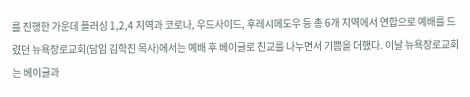를 진행한 가운데 플러싱 1,2,4 지역과 코로나, 우드사이드, 후레시메도우 등 총 6개 지역에서 연합으로 예배를 드렸던 뉴욕장로교회(담임 김학진 목사)에서는 예배 후 베이글로 친교를 나누면서 기쁨을 더했다. 이날 뉴욕장로교회는 베이글과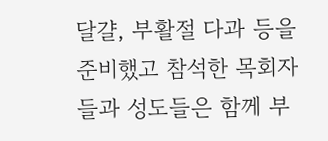달걀, 부활절 다과 등을 준비했고 참석한 목회자들과 성도들은 함께 부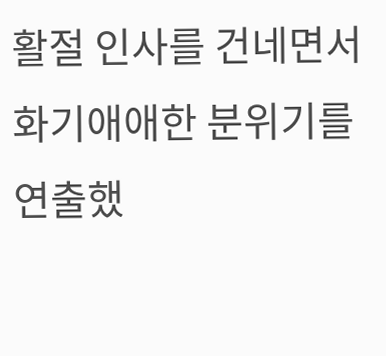활절 인사를 건네면서 화기애애한 분위기를 연출했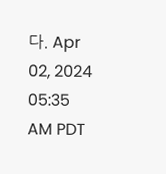다. Apr 02, 2024 05:35 AM PDT